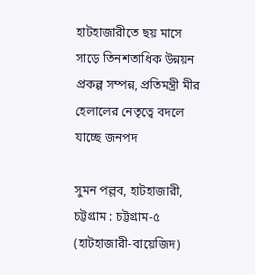হাটহাজারীতে ছয় মাসে সাড়ে তিনশতাধিক উন্নয়ন প্রকল্প সম্পন্ন, প্রতিমন্ত্রী মীর হেলালের নেতৃত্বে বদলে যাচ্ছে জনপদ

সুমন পল্লব, হাটহাজারী, চট্টগ্রাম : চট্টগ্রাম-৫ (হাটহাজারী-বায়েজিদ)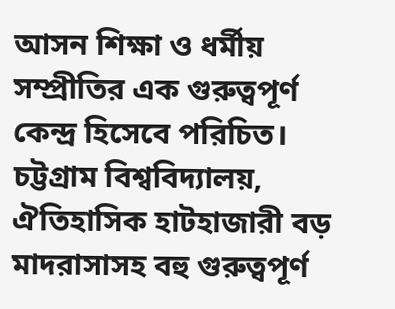আসন শিক্ষা ও ধর্মীয় সম্প্রীতির এক গুরুত্বপূর্ণ কেন্দ্র হিসেবে পরিচিত। চট্টগ্রাম বিশ্ববিদ্যালয়, ঐতিহাসিক হাটহাজারী বড় মাদরাসাসহ বহু গুরুত্বপূর্ণ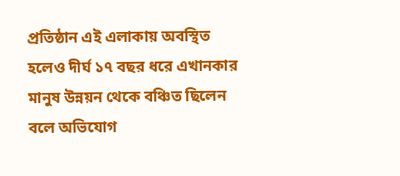প্রতিষ্ঠান এই এলাকায় অবস্থিত হলেও দীর্ঘ ১৭ বছর ধরে এখানকার মানুষ উন্নয়ন থেকে বঞ্চিত ছিলেন বলে অভিযোগ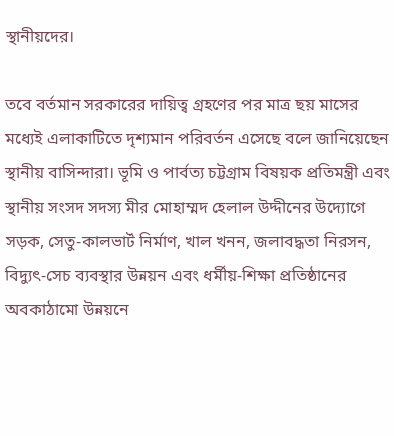স্থানীয়দের।

তবে বর্তমান সরকারের দায়িত্ব গ্রহণের পর মাত্র ছয় মাসের মধ্যেই এলাকাটিতে দৃশ্যমান পরিবর্তন এসেছে বলে জানিয়েছেন স্থানীয় বাসিন্দারা। ভূমি ও পার্বত্য চট্টগ্রাম বিষয়ক প্রতিমন্ত্রী এবং স্থানীয় সংসদ সদস্য মীর মোহাম্মদ হেলাল উদ্দীনের উদ্যোগে সড়ক, সেতু-কালভার্ট নির্মাণ, খাল খনন, জলাবদ্ধতা নিরসন, বিদ্যুৎ-সেচ ব্যবস্থার উন্নয়ন এবং ধর্মীয়-শিক্ষা প্রতিষ্ঠানের অবকাঠামো উন্নয়নে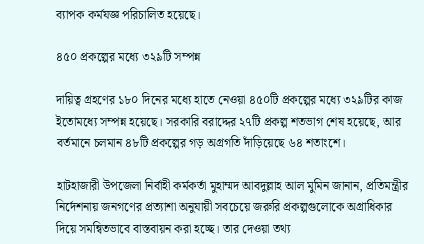ব্যাপক কর্মযজ্ঞ পরিচালিত হয়েছে।

৪৫০ প্রকল্পের মধ্যে ৩২৯টি সম্পন্ন

দায়িত্ব গ্রহণের ১৮০ দিনের মধ্যে হাতে নেওয়া ৪৫০টি প্রকল্পের মধ্যে ৩২৯টির কাজ ইতোমধ্যে সম্পন্ন হয়েছে। সরকারি বরাদ্দের ২৭টি প্রকল্প শতভাগ শেষ হয়েছে, আর বর্তমানে চলমান ৪৮টি প্রকল্পের গড় অগ্রগতি দাঁড়িয়েছে ৬৪ শতাংশে।

হাটহাজারী উপজেলা নির্বাহী কর্মকর্তা মুহাম্মদ আবদুল্লাহ আল মুমিন জানান, প্রতিমন্ত্রীর নির্দেশনায় জনগণের প্রত্যাশা অনুযায়ী সবচেয়ে জরুরি প্রকল্পগুলোকে অগ্রাধিকার দিয়ে সমন্বিতভাবে বাস্তবায়ন করা হচ্ছে। তার দেওয়া তথ্য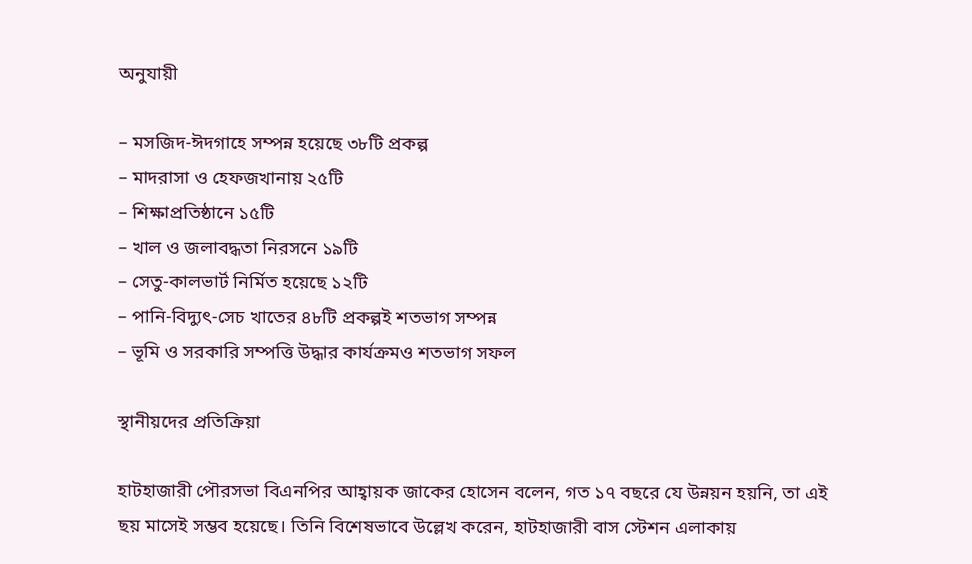অনুযায়ী

– মসজিদ-ঈদগাহে সম্পন্ন হয়েছে ৩৮টি প্রকল্প
– মাদরাসা ও হেফজখানায় ২৫টি
– শিক্ষাপ্রতিষ্ঠানে ১৫টি
– খাল ও জলাবদ্ধতা নিরসনে ১৯টি
– সেতু-কালভার্ট নির্মিত হয়েছে ১২টি
– পানি-বিদ্যুৎ-সেচ খাতের ৪৮টি প্রকল্পই শতভাগ সম্পন্ন
– ভূমি ও সরকারি সম্পত্তি উদ্ধার কার্যক্রমও শতভাগ সফল

স্থানীয়দের প্রতিক্রিয়া

হাটহাজারী পৌরসভা বিএনপির আহ্বায়ক জাকের হোসেন বলেন, গত ১৭ বছরে যে উন্নয়ন হয়নি, তা এই ছয় মাসেই সম্ভব হয়েছে। তিনি বিশেষভাবে উল্লেখ করেন, হাটহাজারী বাস স্টেশন এলাকায়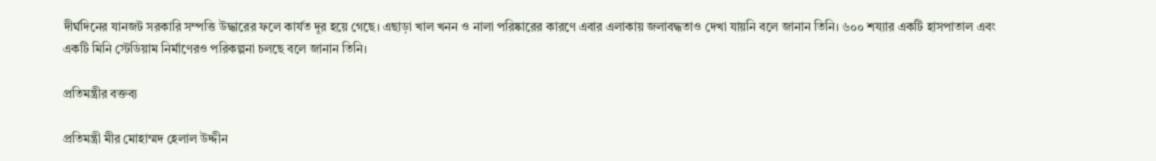দীর্ঘদিনের যানজট সরকারি সম্পত্তি উদ্ধারের ফলে কার্যত দূর হয়ে গেছে। এছাড়া খাল খনন ও নালা পরিষ্কারের কারণে এবার এলাকায় জলাবদ্ধতাও দেখা যায়নি বলে জানান তিনি। ৬০০ শয্যার একটি হাসপাতাল এবং একটি মিনি স্টেডিয়াম নির্মাণেরও পরিকল্পনা চলছে বলে জানান তিনি।

প্রতিমন্ত্রীর বক্তব্য

প্রতিমন্ত্রী মীর মোহাম্মদ হেলাল উদ্দীন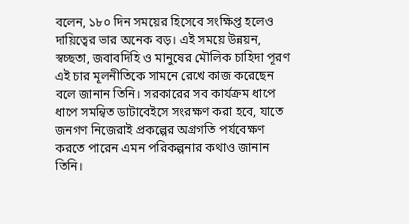বলেন, ১৮০ দিন সময়ের হিসেবে সংক্ষিপ্ত হলেও দায়িত্বের ভার অনেক বড়। এই সময়ে উন্নয়ন, স্বচ্ছতা, জবাবদিহি ও মানুষের মৌলিক চাহিদা পূরণ এই চার মূলনীতিকে সামনে রেখে কাজ করেছেন বলে জানান তিনি। সরকারের সব কার্যক্রম ধাপে ধাপে সমন্বিত ডাটাবেইসে সংরক্ষণ করা হবে, যাতে জনগণ নিজেরাই প্রকল্পের অগ্রগতি পর্যবেক্ষণ করতে পারেন এমন পরিকল্পনার কথাও জানান তিনি।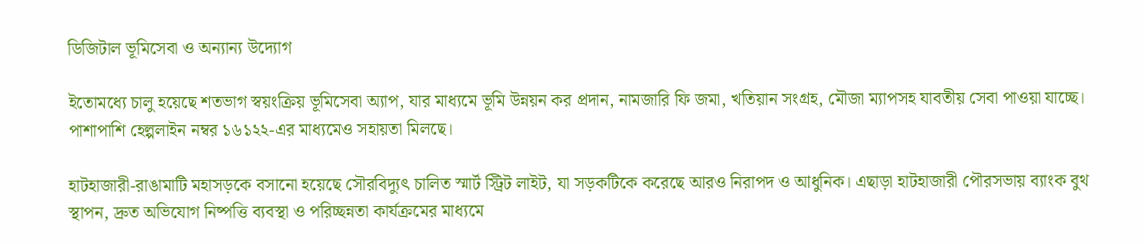ডিজিটাল ভূমিসেবা ও অন্যান্য উদ্যোগ

ইতোমধ্যে চালু হয়েছে শতভাগ স্বয়ংক্রিয় ভূমিসেবা অ্যাপ, যার মাধ্যমে ভূমি উন্নয়ন কর প্রদান, নামজারি ফি জমা, খতিয়ান সংগ্রহ, মৌজা ম্যাপসহ যাবতীয় সেবা পাওয়া যাচ্ছে। পাশাপাশি হেল্পলাইন নম্বর ১৬১২২-এর মাধ্যমেও সহায়তা মিলছে।

হাটহাজারী-রাঙামাটি মহাসড়কে বসানো হয়েছে সৌরবিদ্যুৎ চালিত স্মার্ট স্ট্রিট লাইট, যা সড়কটিকে করেছে আরও নিরাপদ ও আধুনিক। এছাড়া হাটহাজারী পৌরসভায় ব্যাংক বুথ স্থাপন, দ্রুত অভিযোগ নিষ্পত্তি ব্যবস্থা ও পরিচ্ছন্নতা কার্যক্রমের মাধ্যমে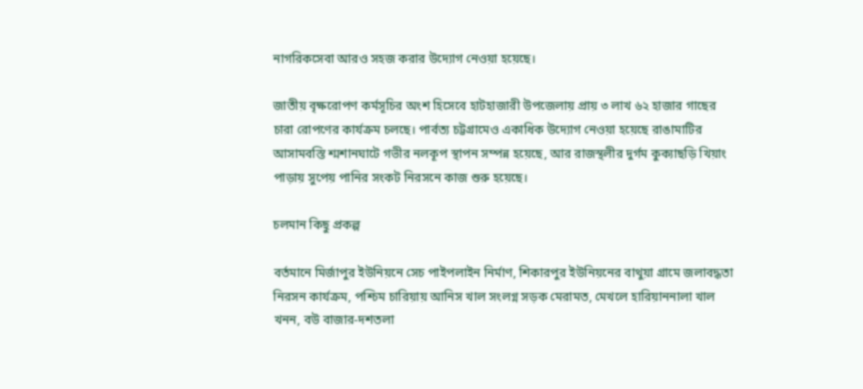নাগরিকসেবা আরও সহজ করার উদ্যোগ নেওয়া হয়েছে।

জাতীয় বৃক্ষরোপণ কর্মসূচির অংশ হিসেবে হাটহাজারী উপজেলায় প্রায় ৩ লাখ ৬২ হাজার গাছের চারা রোপণের কার্যক্রম চলছে। পার্বত্য চট্টগ্রামেও একাধিক উদ্যোগ নেওয়া হয়েছে রাঙামাটির আসামবস্তি শ্মশানঘাটে গভীর নলকূপ স্থাপন সম্পন্ন হয়েছে, আর রাজস্থলীর দুর্গম কুক্যাছড়ি খিয়াং পাড়ায় সুপেয় পানির সংকট নিরসনে কাজ শুরু হয়েছে।

চলমান কিছু প্রকল্প

বর্তমানে মির্জাপুর ইউনিয়নে সেচ পাইপলাইন নির্মাণ, শিকারপুর ইউনিয়নের বাথুয়া গ্রামে জলাবদ্ধতা নিরসন কার্যক্রম, পশ্চিম চারিয়ায় আনিস খাল সংলগ্ন সড়ক মেরামত, মেখলে হারিয়াননালা খাল খনন, বউ বাজার-দশতলা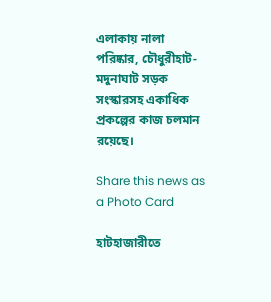এলাকায় নালা পরিষ্কার, চৌধুরীহাট-মদুনাঘাট সড়ক সংস্কারসহ একাধিক প্রকল্পের কাজ চলমান রয়েছে।

Share this news as a Photo Card

হাটহাজারীতে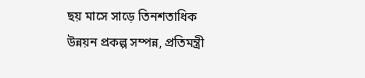ছয় মাসে সাড়ে তিনশতাধিক উন্নয়ন প্রকল্প সম্পন্ন, প্রতিমন্ত্রী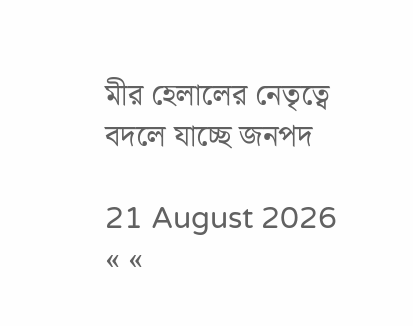মীর হেলালের নেতৃত্বে বদলে যাচ্ছে জনপদ

21 August 2026
« «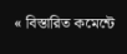« বিস্তারিত কমেন্টে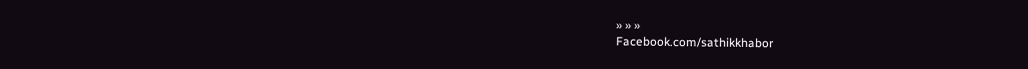» » »
Facebook.com/sathikkhabor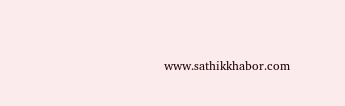www.sathikkhabor.com